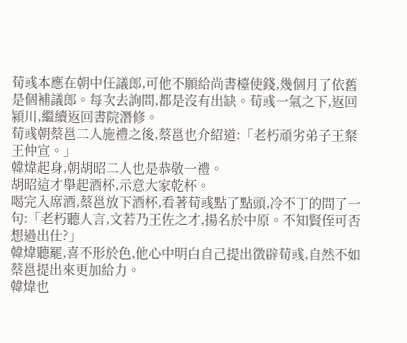荀彧本應在朝中任議郎,可他不願給尚書檯使錢,幾個月了依舊是個補議郎。每次去詢問,都是沒有出缺。荀彧一氣之下,返回潁川,繼續返回書院潛修。
荀彧朝蔡邕二人施禮之後,蔡邕也介紹道:「老朽頑劣弟子王粲王仲宣。」
韓煒起身,朝胡昭二人也是恭敬一禮。
胡昭這才舉起酒杯,示意大家乾杯。
喝完入席酒,蔡邕放下酒杯,看著荀彧點了點頭,冷不丁的問了一句:「老朽聽人言,文若乃王佐之才,揚名於中原。不知賢侄可否想過出仕?」
韓煒聽罷,喜不形於色,他心中明白自己提出徵辟荀彧,自然不如蔡邕提出來更加給力。
韓煒也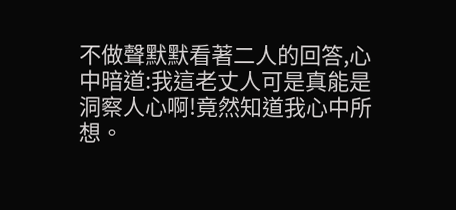不做聲默默看著二人的回答,心中暗道:我這老丈人可是真能是洞察人心啊!竟然知道我心中所想。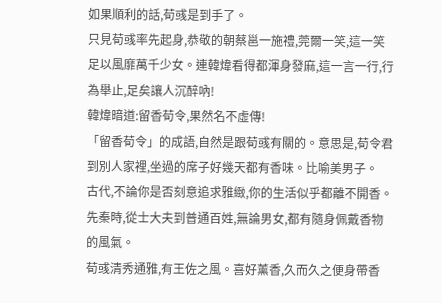如果順利的話,荀彧是到手了。
只見荀彧率先起身,恭敬的朝蔡邕一施禮,莞爾一笑,這一笑足以風靡萬千少女。連韓煒看得都渾身發麻,這一言一行,行為舉止,足矣讓人沉醉吶!
韓煒暗道:留香荀令,果然名不虛傳!
「留香荀令」的成語,自然是跟荀彧有關的。意思是,荀令君到別人家裡,坐過的席子好幾天都有香味。比喻美男子。
古代,不論你是否刻意追求雅緻,你的生活似乎都離不開香。先秦時,從士大夫到普通百姓,無論男女,都有隨身佩戴香物的風氣。
荀彧清秀通雅,有王佐之風。喜好薰香,久而久之便身帶香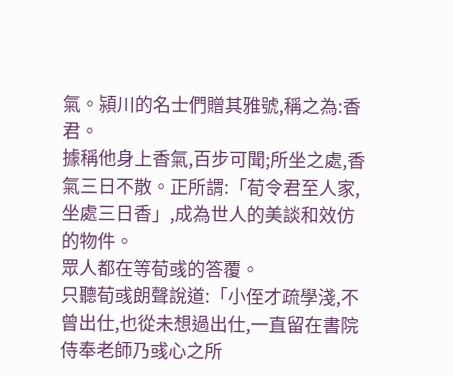氣。潁川的名士們贈其雅號,稱之為:香君。
據稱他身上香氣,百步可聞;所坐之處,香氣三日不散。正所謂:「荀令君至人家,坐處三日香」,成為世人的美談和效仿的物件。
眾人都在等荀彧的答覆。
只聽荀彧朗聲說道:「小侄才疏學淺,不曾出仕,也從未想過出仕,一直留在書院侍奉老師乃彧心之所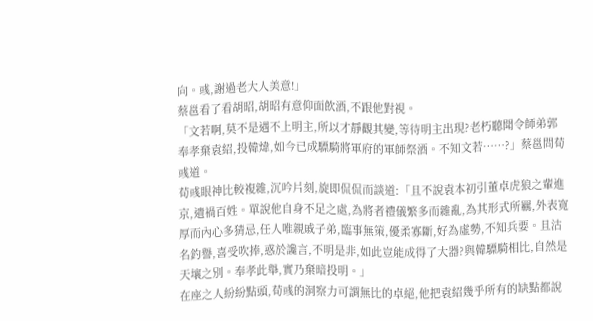向。彧,謝過老大人美意!」
蔡邕看了看胡昭,胡昭有意仰面飲酒,不跟他對視。
「文若啊,莫不是遇不上明主,所以才靜觀其變,等待明主出現?老朽聽聞令師弟郭奉孝棄袁紹,投韓煒,如今已成驃騎將軍府的軍師祭酒。不知文若……?」蔡邕問荀彧道。
荀彧眼神比較複雜,沉吟片刻,旋即侃侃而談道:「且不說袁本初引董卓虎狼之輩進京,遺禍百姓。單說他自身不足之處,為將者禮儀繁多而雜亂,為其形式所羈,外表寬厚而內心多猜忌,任人唯親戚子弟,臨事無策,優柔寡斷,好為虛勢,不知兵要。且沽名釣譽,喜受吹捧,惑於讒言,不明是非,如此豈能成得了大器?與韓驃騎相比,自然是天壤之別。奉孝此舉,實乃棄暗投明。」
在座之人紛紛點頭,荀彧的洞察力可謂無比的卓絕,他把袁紹幾乎所有的缺點都說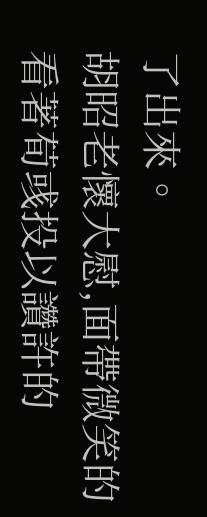了出來。
胡昭老懷大慰,面帶微笑的看著荀彧投以讚許的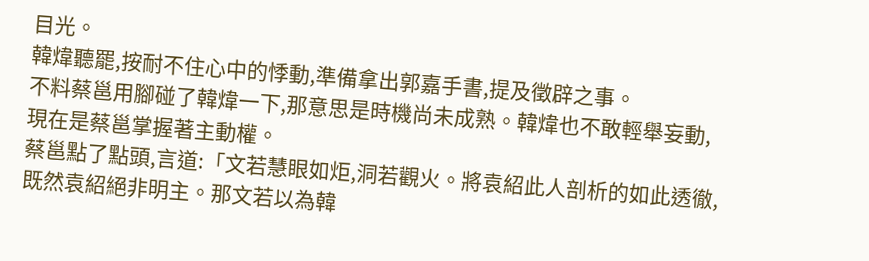目光。
韓煒聽罷,按耐不住心中的悸動,準備拿出郭嘉手書,提及徵辟之事。
不料蔡邕用腳碰了韓煒一下,那意思是時機尚未成熟。韓煒也不敢輕舉妄動,現在是蔡邕掌握著主動權。
蔡邕點了點頭,言道:「文若慧眼如炬,洞若觀火。將袁紹此人剖析的如此透徹,既然袁紹絕非明主。那文若以為韓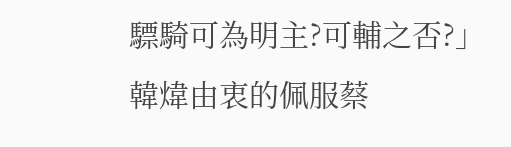驃騎可為明主?可輔之否?」
韓煒由衷的佩服蔡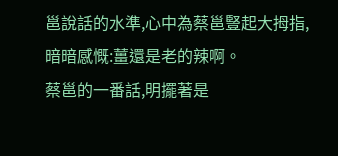邕說話的水準,心中為蔡邕豎起大拇指,暗暗感慨:薑還是老的辣啊。
蔡邕的一番話,明擺著是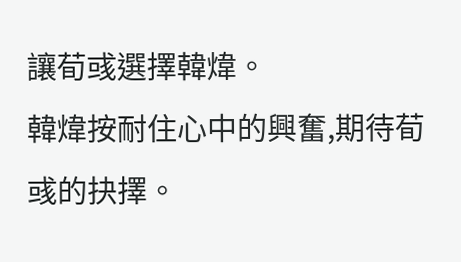讓荀彧選擇韓煒。
韓煒按耐住心中的興奮,期待荀彧的抉擇。